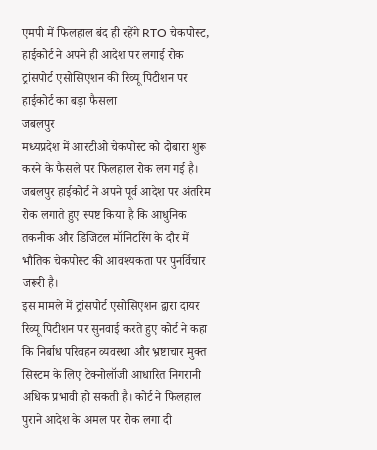एमपी में फिलहाल बंद ही रहेंगे RTO चेकपोस्ट, हाईकोर्ट ने अपने ही आदेश पर लगाई रोक
ट्रांसपोर्ट एसोसिएशन की रिव्यू पिटीशन पर हाईकोर्ट का बड़ा फैसला
जबलपुर
मध्यप्रदेश में आरटीओ चेकपोस्ट को दोबारा शुरू करने के फैसले पर फिलहाल रोक लग गई है। जबलपुर हाईकोर्ट ने अपने पूर्व आदेश पर अंतरिम रोक लगाते हुए स्पष्ट किया है कि आधुनिक तकनीक और डिजिटल मॉनिटरिंग के दौर में भौतिक चेकपोस्ट की आवश्यकता पर पुनर्विचार जरूरी है।
इस मामले में ट्रांसपोर्ट एसोसिएशन द्वारा दायर रिव्यू पिटीशन पर सुनवाई करते हुए कोर्ट ने कहा कि निर्बाध परिवहन व्यवस्था और भ्रष्टाचार मुक्त सिस्टम के लिए टेक्नोलॉजी आधारित निगरानी अधिक प्रभावी हो सकती है। कोर्ट ने फिलहाल पुराने आदेश के अमल पर रोक लगा दी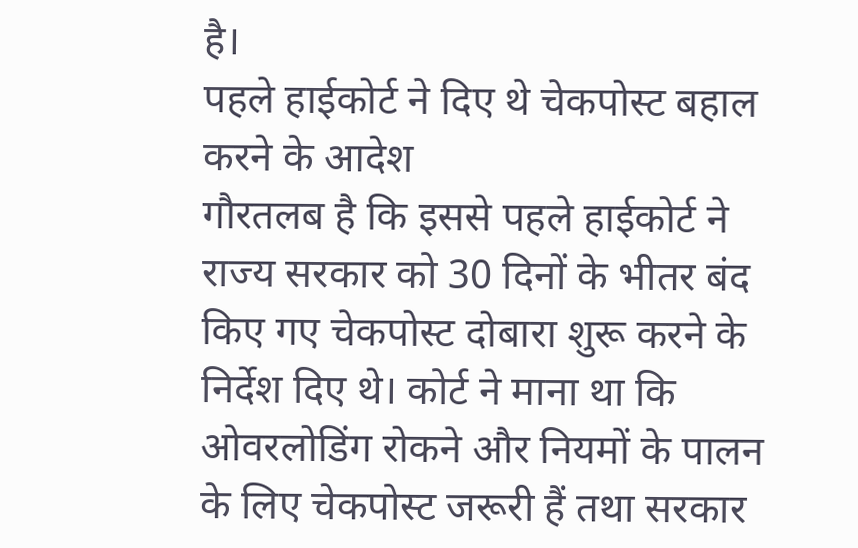है।
पहले हाईकोर्ट ने दिए थे चेकपोस्ट बहाल करने के आदेश
गौरतलब है कि इससे पहले हाईकोर्ट ने राज्य सरकार को 30 दिनों के भीतर बंद किए गए चेकपोस्ट दोबारा शुरू करने के निर्देश दिए थे। कोर्ट ने माना था कि ओवरलोडिंग रोकने और नियमों के पालन के लिए चेकपोस्ट जरूरी हैं तथा सरकार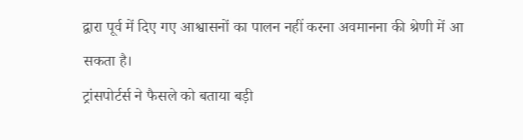द्वारा पूर्व में दिए गए आश्वासनों का पालन नहीं करना अवमानना की श्रेणी में आ सकता है।
ट्रांसपोर्टर्स ने फैसले को बताया बड़ी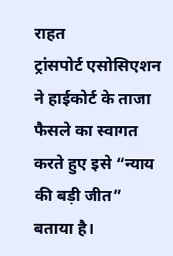राहत
ट्रांसपोर्ट एसोसिएशन ने हाईकोर्ट के ताजा फैसले का स्वागत करते हुए इसे “न्याय की बड़ी जीत” बताया है।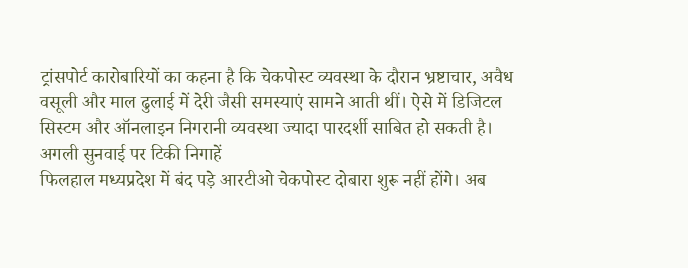ट्रांसपोर्ट कारोबारियों का कहना है कि चेकपोस्ट व्यवस्था के दौरान भ्रष्टाचार, अवैध वसूली और माल ढुलाई में देरी जैसी समस्याएं सामने आती थीं। ऐसे में डिजिटल सिस्टम और ऑनलाइन निगरानी व्यवस्था ज्यादा पारदर्शी साबित हो सकती है।
अगली सुनवाई पर टिकी निगाहें
फिलहाल मध्यप्रदेश में बंद पड़े आरटीओ चेकपोस्ट दोबारा शुरू नहीं होंगे। अब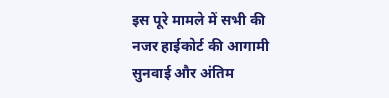इस पूरे मामले में सभी की नजर हाईकोर्ट की आगामी सुनवाई और अंतिम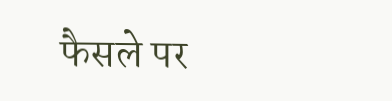फैसले पर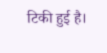टिकी हुई है।